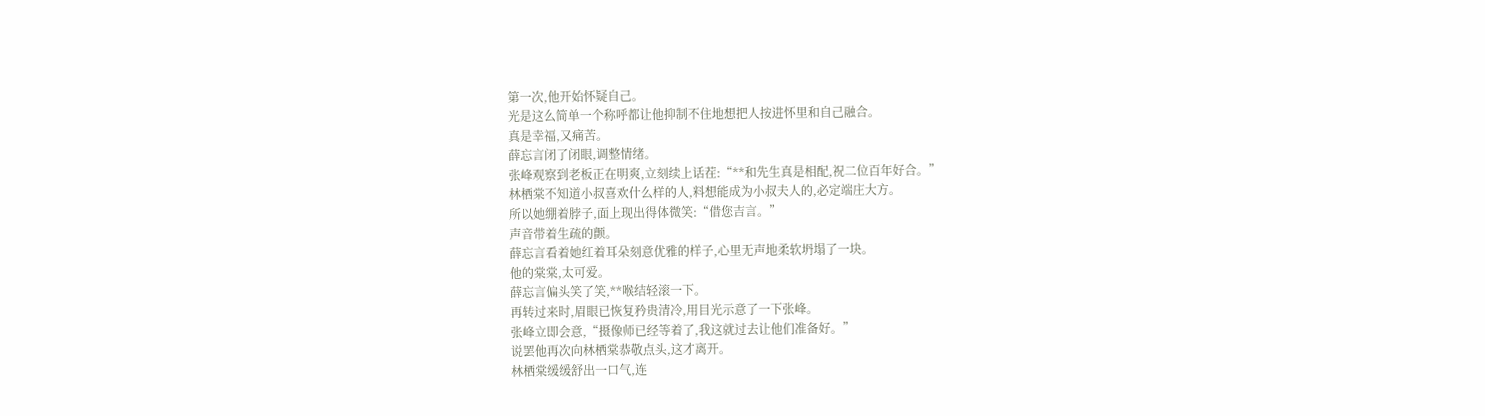第一次,他开始怀疑自己。
光是这么简单一个称呼都让他抑制不住地想把人按进怀里和自己融合。
真是幸福,又痛苦。
薛忘言闭了闭眼,调整情绪。
张峰观察到老板正在明爽,立刻续上话茬:“**和先生真是相配,祝二位百年好合。”
林栖棠不知道小叔喜欢什么样的人,料想能成为小叔夫人的,必定端庄大方。
所以她绷着脖子,面上现出得体微笑:“借您吉言。”
声音带着生疏的颤。
薛忘言看着她红着耳朵刻意优雅的样子,心里无声地柔软坍塌了一块。
他的棠棠,太可爱。
薛忘言偏头笑了笑,**喉结轻滚一下。
再转过来时,眉眼已恢复矜贵清冷,用目光示意了一下张峰。
张峰立即会意,“摄像师已经等着了,我这就过去让他们准备好。”
说罢他再次向林栖棠恭敬点头,这才离开。
林栖棠缓缓舒出一口气,连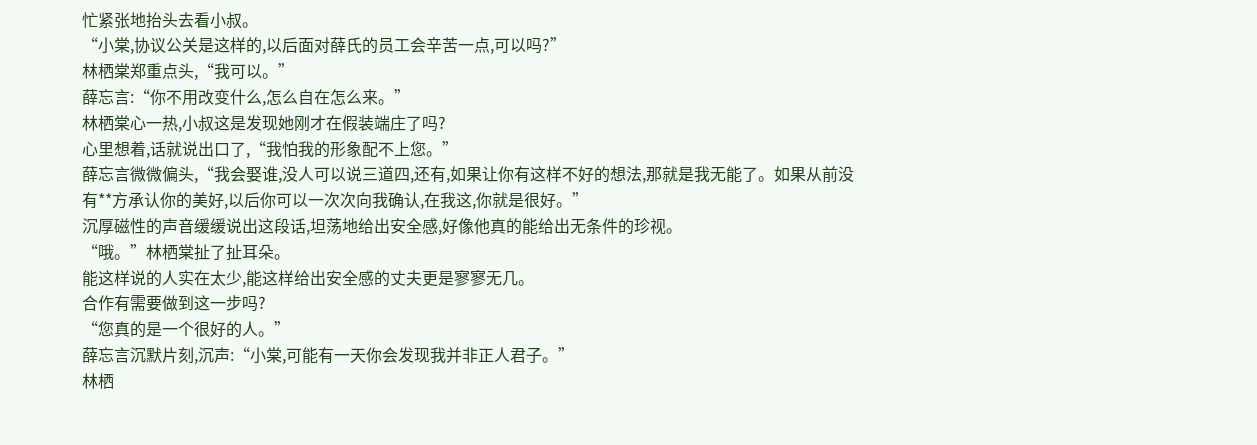忙紧张地抬头去看小叔。
“小棠,协议公关是这样的,以后面对薛氏的员工会辛苦一点,可以吗?”
林栖棠郑重点头,“我可以。”
薛忘言:“你不用改变什么,怎么自在怎么来。”
林栖棠心一热,小叔这是发现她刚才在假装端庄了吗?
心里想着,话就说出口了,“我怕我的形象配不上您。”
薛忘言微微偏头,“我会娶谁,没人可以说三道四,还有,如果让你有这样不好的想法,那就是我无能了。如果从前没有**方承认你的美好,以后你可以一次次向我确认,在我这,你就是很好。”
沉厚磁性的声音缓缓说出这段话,坦荡地给出安全感,好像他真的能给出无条件的珍视。
“哦。”林栖棠扯了扯耳朵。
能这样说的人实在太少,能这样给出安全感的丈夫更是寥寥无几。
合作有需要做到这一步吗?
“您真的是一个很好的人。”
薛忘言沉默片刻,沉声:“小棠,可能有一天你会发现我并非正人君子。”
林栖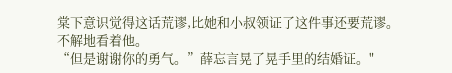棠下意识觉得这话荒谬,比她和小叔领证了这件事还要荒谬。
不解地看着他。
“但是谢谢你的勇气。”薛忘言晃了晃手里的结婚证。"